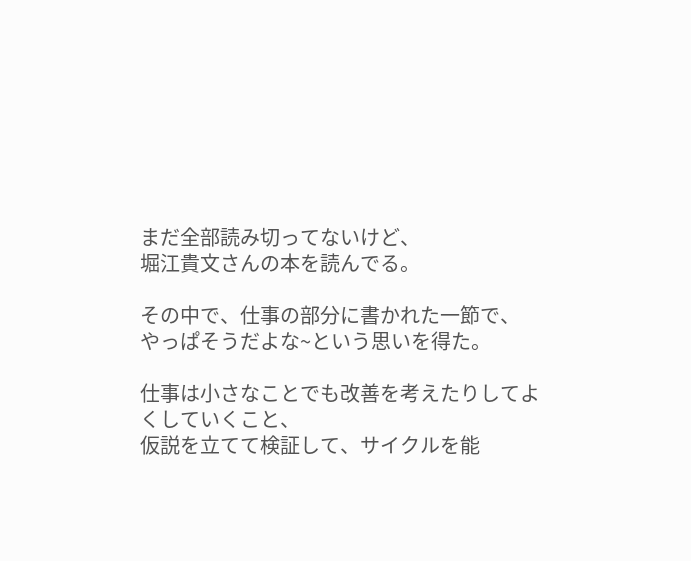まだ全部読み切ってないけど、
堀江貴文さんの本を読んでる。

その中で、仕事の部分に書かれた一節で、
やっぱそうだよな~という思いを得た。

仕事は小さなことでも改善を考えたりしてよくしていくこと、
仮説を立てて検証して、サイクルを能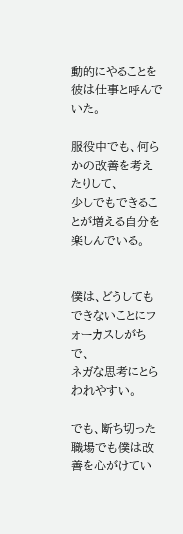動的にやることを
彼は仕事と呼んでいた。

服役中でも、何らかの改善を考えたりして、
少しでもできることが増える自分を楽しんでいる。


僕は、どうしてもできないことにフォーカスしがちで、
ネガな思考にとらわれやすい。

でも、断ち切った職場でも僕は改善を心がけてい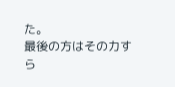た。
最後の方はその力すら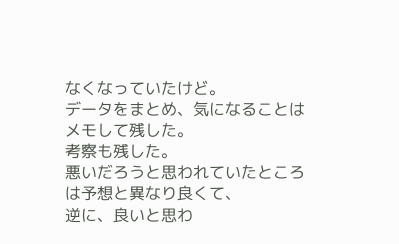なくなっていたけど。
データをまとめ、気になることはメモして残した。
考察も残した。
悪いだろうと思われていたところは予想と異なり良くて、
逆に、良いと思わ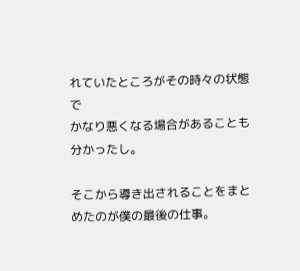れていたところがその時々の状態で
かなり悪くなる場合があることも分かったし。

そこから導き出されることをまとめたのが僕の最後の仕事。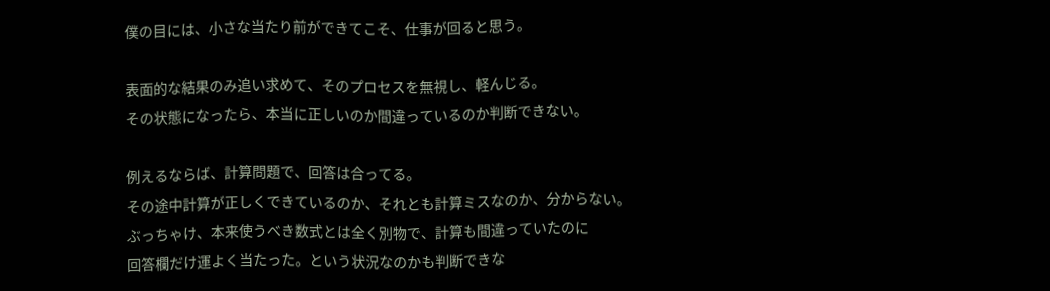僕の目には、小さな当たり前ができてこそ、仕事が回ると思う。

表面的な結果のみ追い求めて、そのプロセスを無視し、軽んじる。
その状態になったら、本当に正しいのか間違っているのか判断できない。

例えるならば、計算問題で、回答は合ってる。
その途中計算が正しくできているのか、それとも計算ミスなのか、分からない。
ぶっちゃけ、本来使うべき数式とは全く別物で、計算も間違っていたのに
回答欄だけ運よく当たった。という状況なのかも判断できな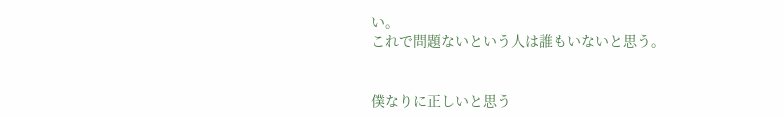い。
これで問題ないという人は誰もいないと思う。


僕なりに正しいと思う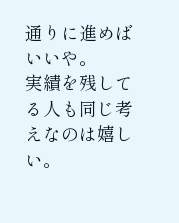通りに進めばいいや。
実績を残してる人も同じ考えなのは嬉しい。